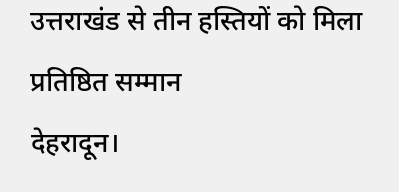उत्तराखंड से तीन हस्तियों को मिला प्रतिष्ठित सम्मान
देहरादून।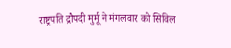राष्ट्रपति द्रौपदी मुर्मू ने मंगलवार को सिविल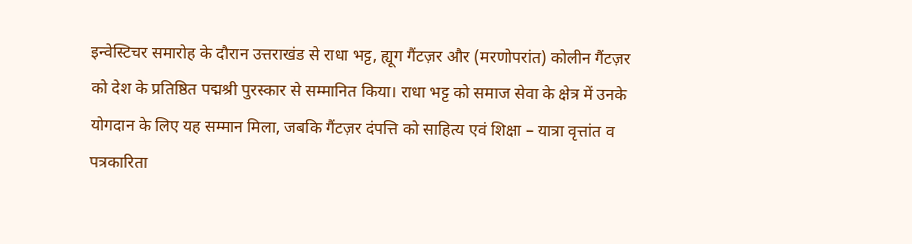इन्वेस्टिचर समारोह के दौरान उत्तराखंड से राधा भट्ट, ह्यूग गैंटज़र और (मरणोपरांत) कोलीन गैंटज़र को देश के प्रतिष्ठित पद्मश्री पुरस्कार से सम्मानित किया। राधा भट्ट को समाज सेवा के क्षेत्र में उनके योगदान के लिए यह सम्मान मिला, जबकि गैंटज़र दंपत्ति को साहित्य एवं शिक्षा – यात्रा वृत्तांत व पत्रकारिता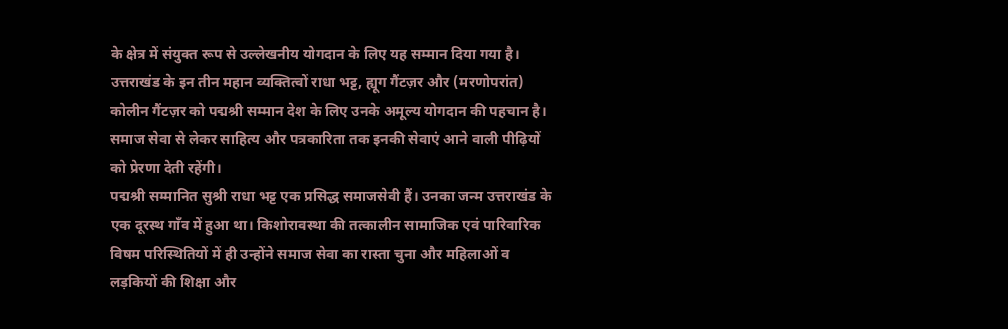के क्षेत्र में संयुक्त रूप से उल्लेखनीय योगदान के लिए यह सम्मान दिया गया है। उत्तराखंड के इन तीन महान व्यक्तित्वों राधा भट्ट, ह्यूग गैंटज़र और (मरणोपरांत) कोलीन गैंटज़र को पद्मश्री सम्मान देश के लिए उनके अमूल्य योगदान की पहचान है। समाज सेवा से लेकर साहित्य और पत्रकारिता तक इनकी सेवाएं आने वाली पीढ़ियों को प्रेरणा देती रहेंगी।
पद्मश्री सम्मानित सुश्री राधा भट्ट एक प्रसिद्ध समाजसेवी हैं। उनका जन्म उत्तराखंड के एक दूरस्थ गाँव में हुआ था। किशोरावस्था की तत्कालीन सामाजिक एवं पारिवारिक विषम परिस्थितियों में ही उन्होंने समाज सेवा का रास्ता चुना और महिलाओं व लड़कियों की शिक्षा और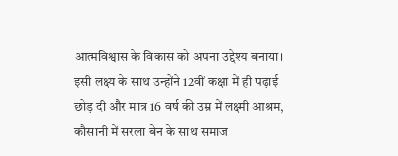आत्मविश्वास के विकास को अपना उद्देश्य बनाया। इसी लक्ष्य के साथ उन्होंने 12वीं कक्षा में ही पढ़ाई छोड़ दी और मात्र 16 वर्ष की उम्र में लक्ष्मी आश्रम, कौसानी में सरला बेन के साथ समाज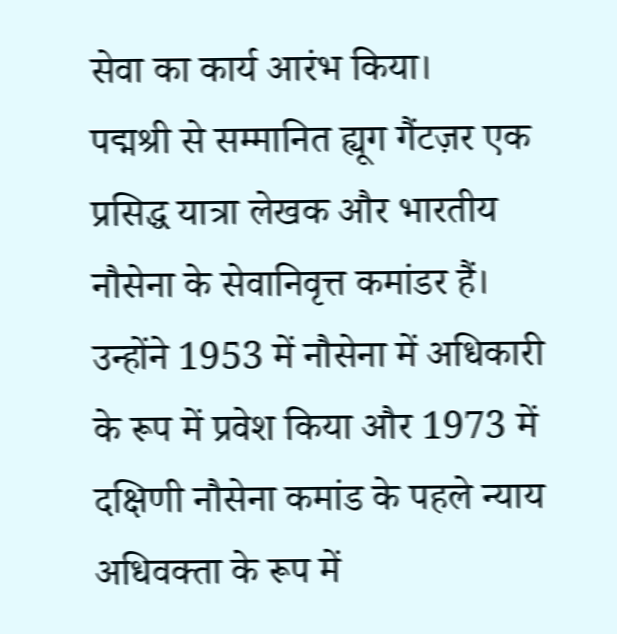सेवा का कार्य आरंभ किया।
पद्मश्री से सम्मानित ह्यूग गैंटज़र एक प्रसिद्ध यात्रा लेखक और भारतीय नौसेना के सेवानिवृत्त कमांडर हैं। उन्होंने 1953 में नौसेना में अधिकारी के रूप में प्रवेश किया और 1973 में दक्षिणी नौसेना कमांड के पहले न्याय अधिवक्ता के रूप में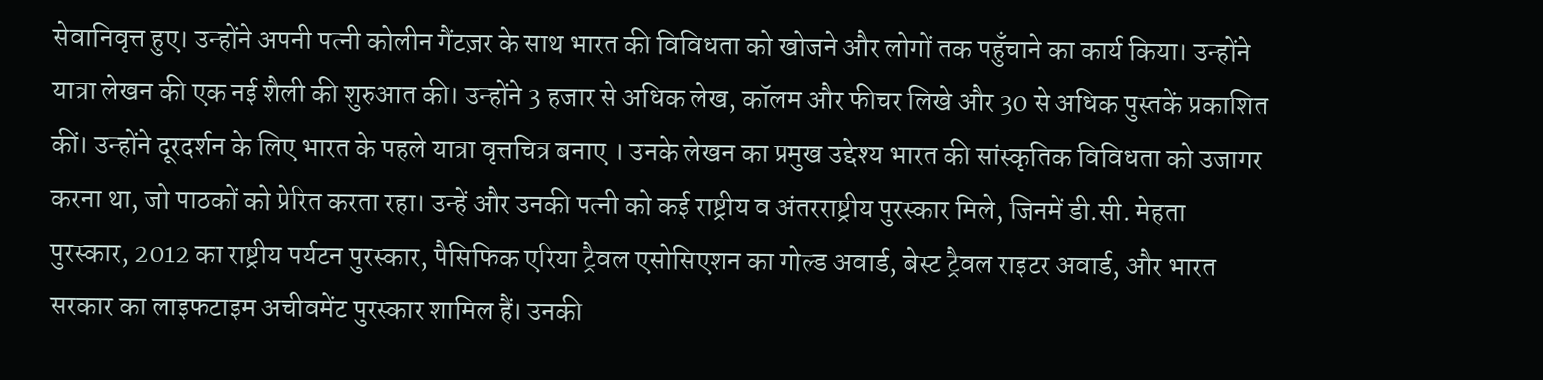सेवानिवृत्त हुए। उन्होंने अपनी पत्नी कोलीन गैंटज़र के साथ भारत की विविधता को खोजने और लोगों तक पहुँचाने का कार्य किया। उन्होंने यात्रा लेखन की एक नई शैली की शुरुआत की। उन्होंने 3 हजार से अधिक लेख, कॉलम और फीचर लिखे और 30 से अधिक पुस्तकें प्रकाशित कीं। उन्होंने दूरदर्शन के लिए भारत के पहले यात्रा वृत्तचित्र बनाए । उनके लेखन का प्रमुख उद्देश्य भारत की सांस्कृतिक विविधता को उजागर करना था, जो पाठकों को प्रेरित करता रहा। उन्हें और उनकी पत्नी को कई राष्ट्रीय व अंतरराष्ट्रीय पुरस्कार मिले, जिनमें डी.सी. मेहता पुरस्कार, 2012 का राष्ट्रीय पर्यटन पुरस्कार, पैसिफिक एरिया ट्रैवल एसोसिएशन का गोल्ड अवार्ड, बेस्ट ट्रैवल राइटर अवार्ड, और भारत सरकार का लाइफटाइम अचीवमेंट पुरस्कार शामिल हैं। उनकी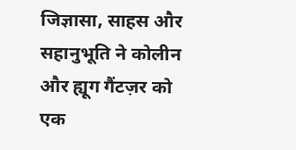जिज्ञासा, साहस और सहानुभूति ने कोलीन और ह्यूग गैंटज़र को एक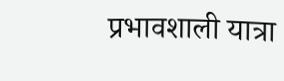प्रभावशाली यात्रा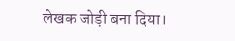लेखक जोड़ी बना दिया।